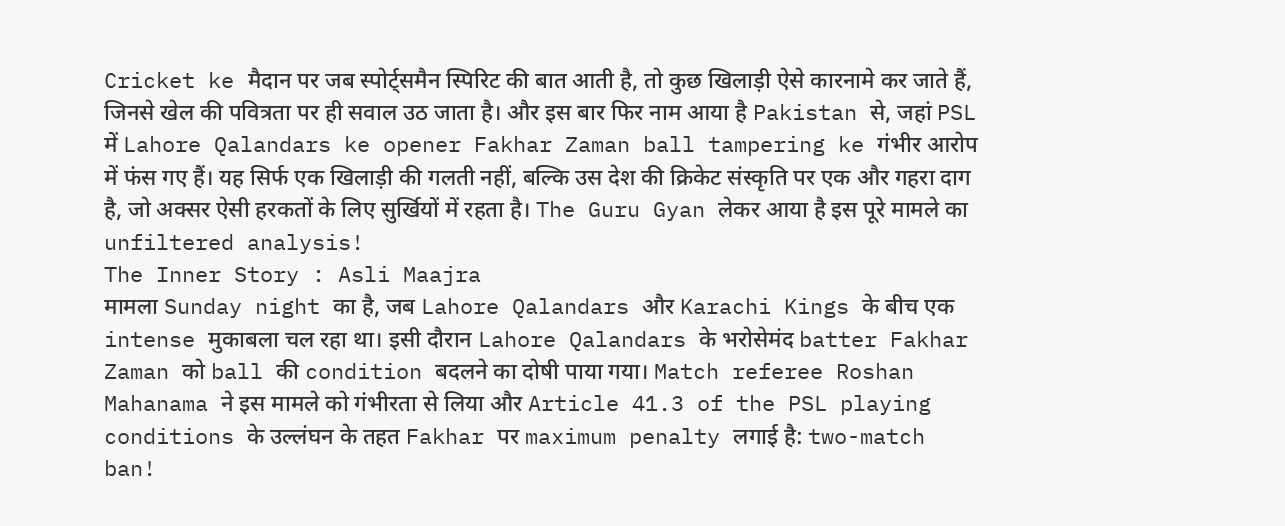Cricket ke मैदान पर जब स्पोर्ट्समैन स्पिरिट की बात आती है, तो कुछ खिलाड़ी ऐसे कारनामे कर जाते हैं, जिनसे खेल की पवित्रता पर ही सवाल उठ जाता है। और इस बार फिर नाम आया है Pakistan से, जहां PSL में Lahore Qalandars ke opener Fakhar Zaman ball tampering ke गंभीर आरोप में फंस गए हैं। यह सिर्फ एक खिलाड़ी की गलती नहीं, बल्कि उस देश की क्रिकेट संस्कृति पर एक और गहरा दाग है, जो अक्सर ऐसी हरकतों के लिए सुर्खियों में रहता है। The Guru Gyan लेकर आया है इस पूरे मामले का unfiltered analysis!
The Inner Story : Asli Maajra
मामला Sunday night का है, जब Lahore Qalandars और Karachi Kings के बीच एक intense मुकाबला चल रहा था। इसी दौरान Lahore Qalandars के भरोसेमंद batter Fakhar Zaman को ball की condition बदलने का दोषी पाया गया। Match referee Roshan Mahanama ने इस मामले को गंभीरता से लिया और Article 41.3 of the PSL playing conditions के उल्लंघन के तहत Fakhar पर maximum penalty लगाई है: two-match ban!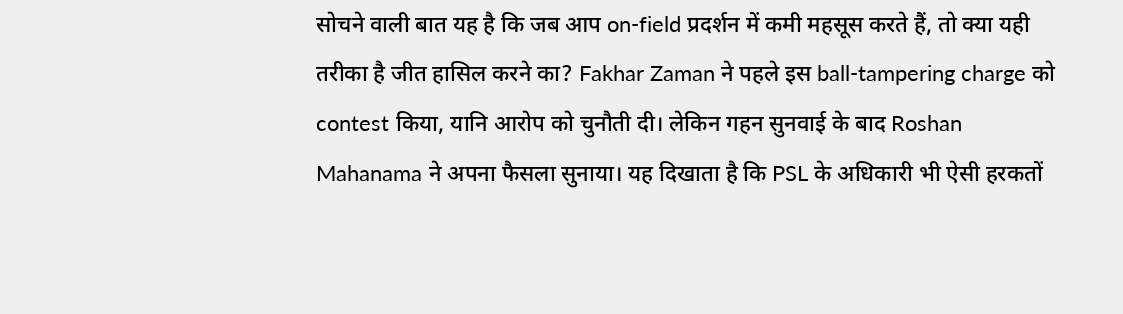सोचने वाली बात यह है कि जब आप on-field प्रदर्शन में कमी महसूस करते हैं, तो क्या यही तरीका है जीत हासिल करने का? Fakhar Zaman ने पहले इस ball-tampering charge को contest किया, यानि आरोप को चुनौती दी। लेकिन गहन सुनवाई के बाद Roshan Mahanama ने अपना फैसला सुनाया। यह दिखाता है कि PSL के अधिकारी भी ऐसी हरकतों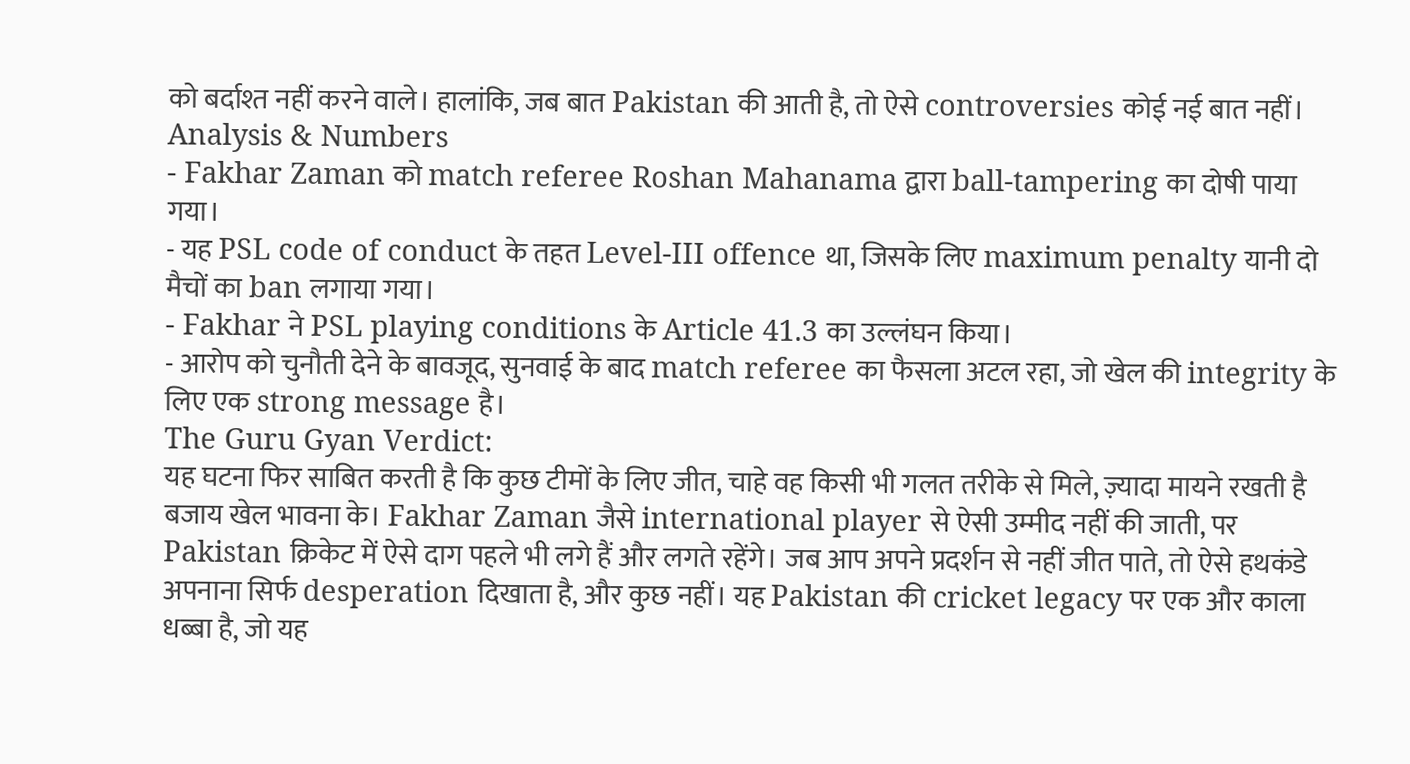को बर्दाश्त नहीं करने वाले। हालांकि, जब बात Pakistan की आती है, तो ऐसे controversies कोई नई बात नहीं।
Analysis & Numbers
- Fakhar Zaman को match referee Roshan Mahanama द्वारा ball-tampering का दोषी पाया गया।
- यह PSL code of conduct के तहत Level-III offence था, जिसके लिए maximum penalty यानी दो मैचों का ban लगाया गया।
- Fakhar ने PSL playing conditions के Article 41.3 का उल्लंघन किया।
- आरोप को चुनौती देने के बावजूद, सुनवाई के बाद match referee का फैसला अटल रहा, जो खेल की integrity के लिए एक strong message है।
The Guru Gyan Verdict:
यह घटना फिर साबित करती है कि कुछ टीमों के लिए जीत, चाहे वह किसी भी गलत तरीके से मिले, ज़्यादा मायने रखती है बजाय खेल भावना के। Fakhar Zaman जैसे international player से ऐसी उम्मीद नहीं की जाती, पर Pakistan क्रिकेट में ऐसे दाग पहले भी लगे हैं और लगते रहेंगे। जब आप अपने प्रदर्शन से नहीं जीत पाते, तो ऐसे हथकंडे अपनाना सिर्फ desperation दिखाता है, और कुछ नहीं। यह Pakistan की cricket legacy पर एक और काला धब्बा है, जो यह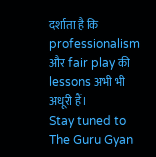दर्शाता है कि professionalism और fair play की lessons अभी भी अधूरी हैं।
Stay tuned to The Guru Gyan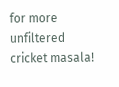for more unfiltered cricket masala!